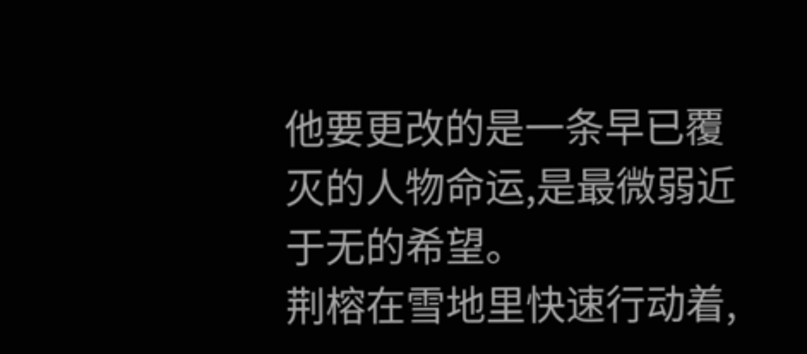他要更改的是一条早已覆灭的人物命运,是最微弱近于无的希望。
荆榕在雪地里快速行动着,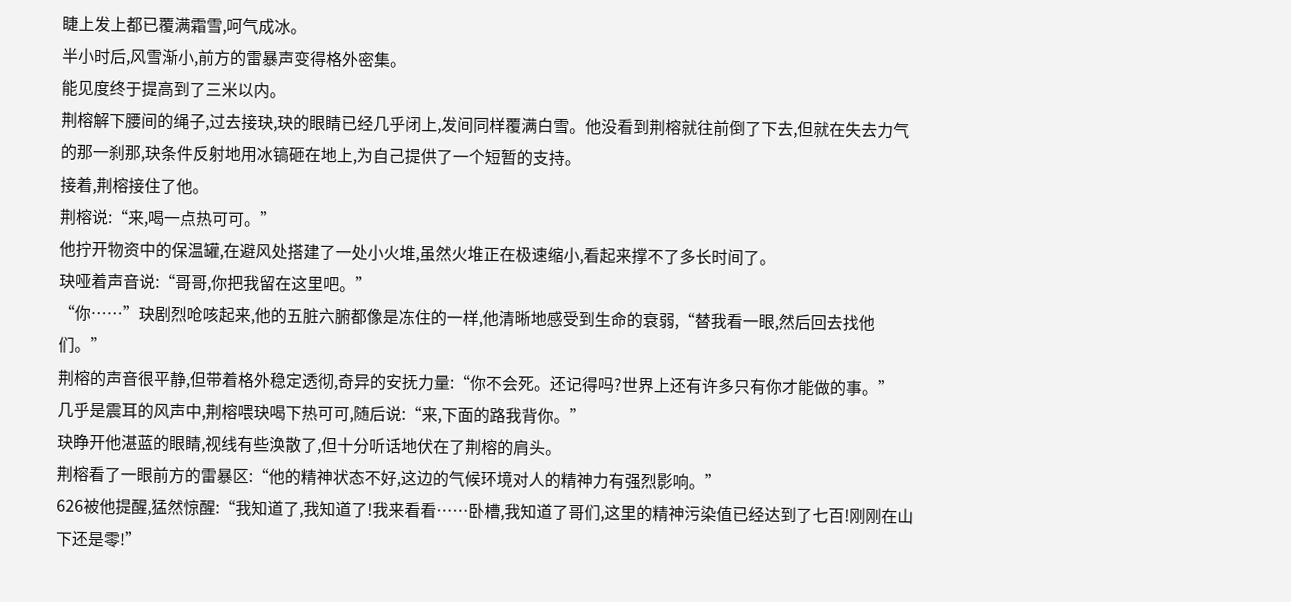睫上发上都已覆满霜雪,呵气成冰。
半小时后,风雪渐小,前方的雷暴声变得格外密集。
能见度终于提高到了三米以内。
荆榕解下腰间的绳子,过去接玦,玦的眼睛已经几乎闭上,发间同样覆满白雪。他没看到荆榕就往前倒了下去,但就在失去力气的那一刹那,玦条件反射地用冰镐砸在地上,为自己提供了一个短暂的支持。
接着,荆榕接住了他。
荆榕说:“来,喝一点热可可。”
他拧开物资中的保温罐,在避风处搭建了一处小火堆,虽然火堆正在极速缩小,看起来撑不了多长时间了。
玦哑着声音说:“哥哥,你把我留在这里吧。”
“你……”玦剧烈呛咳起来,他的五脏六腑都像是冻住的一样,他清晰地感受到生命的衰弱,“替我看一眼,然后回去找他们。”
荆榕的声音很平静,但带着格外稳定透彻,奇异的安抚力量:“你不会死。还记得吗?世界上还有许多只有你才能做的事。”
几乎是震耳的风声中,荆榕喂玦喝下热可可,随后说:“来,下面的路我背你。”
玦睁开他湛蓝的眼睛,视线有些涣散了,但十分听话地伏在了荆榕的肩头。
荆榕看了一眼前方的雷暴区:“他的精神状态不好,这边的气候环境对人的精神力有强烈影响。”
626被他提醒,猛然惊醒:“我知道了,我知道了!我来看看……卧槽,我知道了哥们,这里的精神污染值已经达到了七百!刚刚在山下还是零!”